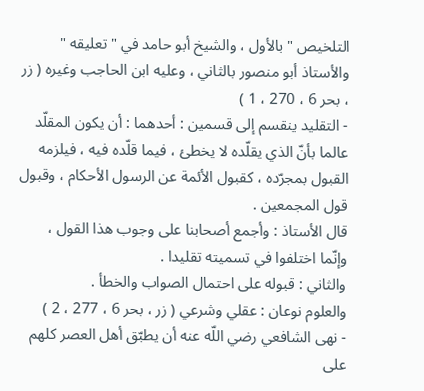التلخيص " بالأول ، والشيخ أبو حامد في " تعليقه " والأستاذ أبو منصور بالثاني ، وعليه ابن الحاجب وغيره ( زر ، بحر 6 ، 270 ، 1 )
- التقليد ينقسم إلى قسمين : أحدهما : أن يكون المقلّد عالما بأنّ الذي يقلّده لا يخطئ ، فيما قلّده فيه ، فيلزمه القبول بمجرّده ، كقبول الأئمة عن الرسول الأحكام ، وقبول قول المجمعين .
قال الأستاذ : وأجمع أصحابنا على وجوب هذا القول ، وإنّما اختلفوا في تسميته تقليدا .
والثاني : قبوله على احتمال الصواب والخطأ .
والعلوم نوعان : عقلي وشرعي ( زر ، بحر 6 ، 277 ، 2 )
- نهى الشافعي رضي اللّه عنه أن يطبّق أهل العصر كلهم على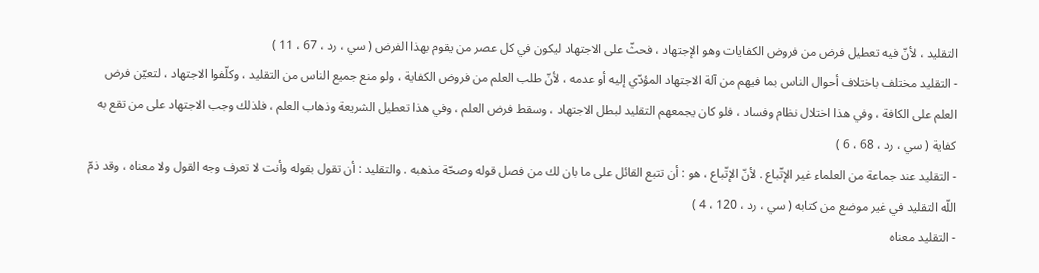التقليد ، لأنّ فيه تعطيل فرض من فروض الكفايات وهو الإجتهاد ، فحثّ على الاجتهاد ليكون في كل عصر من يقوم بهذا الفرض ( سي ، رد ، 67 ، 11 )
- التقليد مختلف باختلاف أحوال الناس بما فيهم من آلة الاجتهاد المؤدّي إليه أو عدمه ، لأنّ طلب العلم من فروض الكفاية ، ولو منع جميع الناس من التقليد ، وكلّفوا الاجتهاد ، لتعيّن فرض العلم على الكافة ، وفي هذا اختلال نظام وفساد ، فلو كان يجمعهم التقليد لبطل الاجتهاد ، وسقط فرض العلم ، وفي هذا تعطيل الشريعة وذهاب العلم ، فلذلك وجب الاجتهاد على من تقع به كفاية ( سي ، رد ، 68 ، 6 )
- التقليد عند جماعة من العلماء غير الإتّباع . لأنّ الإتّباع ، هو : أن تتبع القائل على ما بان لك من فصل قوله وصحّة مذهبه . والتقليد : أن تقول بقوله وأنت لا تعرف وجه القول ولا معناه ، وقد ذمّ اللّه التقليد في غير موضع من كتابه ( سي ، رد ، 120 ، 4 )
- التقليد معناه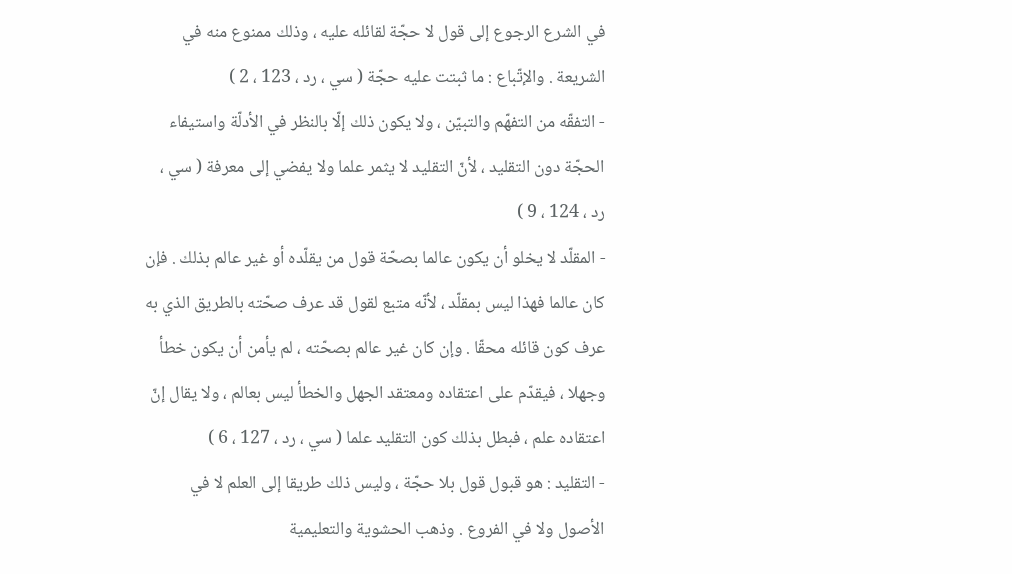في الشرع الرجوع إلى قول لا حجّة لقائله عليه ، وذلك ممنوع منه في الشريعة . والإتّباع : ما ثبتت عليه حجّة ( سي ، رد ، 123 ، 2 )
- التفقّه من التفهّم والتبيّن ، ولا يكون ذلك إلّا بالنظر في الأدلّة واستيفاء الحجّة دون التقليد ، لأنّ التقليد لا يثمر علما ولا يفضي إلى معرفة ( سي ، رد ، 124 ، 9 )
- المقلّد لا يخلو أن يكون عالما بصحّة قول من يقلّده أو غير عالم بذلك . فإن كان عالما فهذا ليس بمقلّد ، لأنّه متبع لقول قد عرف صحّته بالطريق الذي به عرف كون قائله محقّا . وإن كان غير عالم بصحّته ، لم يأمن أن يكون خطأ وجهلا ، فيقدّم على اعتقاده ومعتقد الجهل والخطأ ليس بعالم ، ولا يقال إنّ اعتقاده علم ، فبطل بذلك كون التقليد علما ( سي ، رد ، 127 ، 6 )
- التقليد : هو قبول قول بلا حجّة ، وليس ذلك طريقا إلى العلم لا في الأصول ولا في الفروع . وذهب الحشوية والتعليمية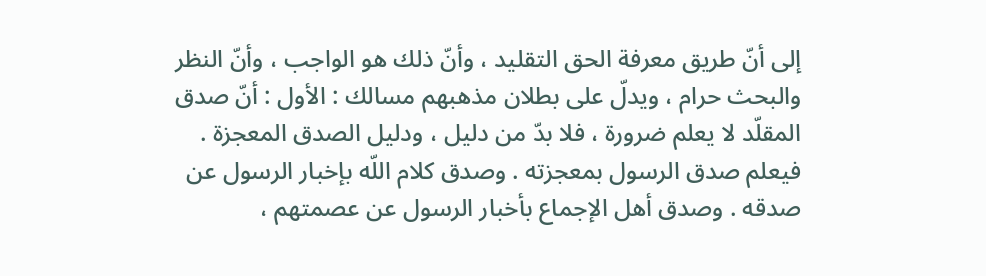إلى أنّ طريق معرفة الحق التقليد ، وأنّ ذلك هو الواجب ، وأنّ النظر والبحث حرام ، ويدلّ على بطلان مذهبهم مسالك : الأول : أنّ صدق المقلّد لا يعلم ضرورة ، فلا بدّ من دليل ، ودليل الصدق المعجزة . فيعلم صدق الرسول بمعجزته . وصدق كلام اللّه بإخبار الرسول عن صدقه . وصدق أهل الإجماع بأخبار الرسول عن عصمتهم ،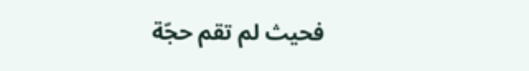فحيث لم تقم حجّة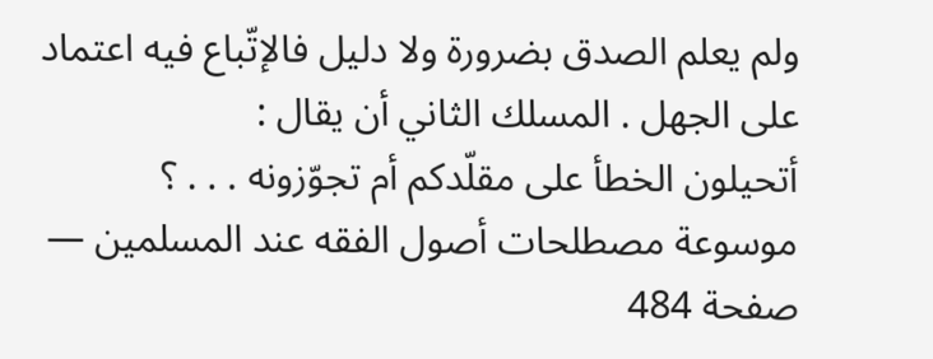ولم يعلم الصدق بضرورة ولا دليل فالإتّباع فيه اعتماد على الجهل . المسلك الثاني أن يقال :
أتحيلون الخطأ على مقلّدكم أم تجوّزونه . . . ؟
موسوعة مصطلحات أصول الفقه عند المسلمين — صفحة 484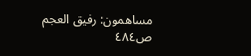مساهمون: رفيق العجم
ص٤٨٤